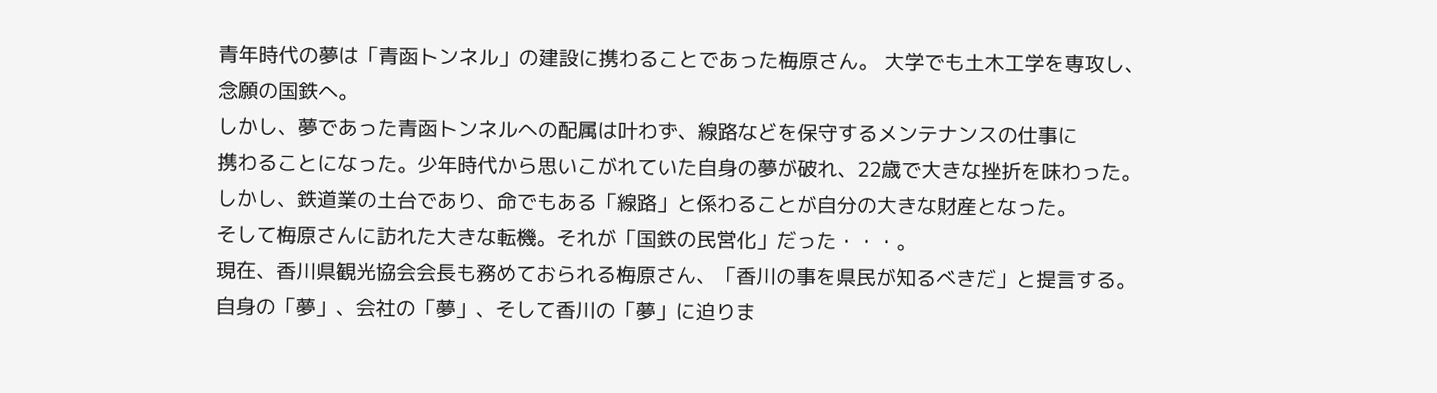青年時代の夢は「青函トンネル」の建設に携わることであった梅原さん。 大学でも土木工学を専攻し、
念願の国鉄へ。
しかし、夢であった青函トンネルへの配属は叶わず、線路などを保守するメンテナンスの仕事に
携わることになった。少年時代から思いこがれていた自身の夢が破れ、22歳で大きな挫折を味わった。
しかし、鉄道業の土台であり、命でもある「線路」と係わることが自分の大きな財産となった。
そして梅原さんに訪れた大きな転機。それが「国鉄の民営化」だった・・・。
現在、香川県観光協会会長も務めておられる梅原さん、「香川の事を県民が知るべきだ」と提言する。
自身の「夢」、会社の「夢」、そして香川の「夢」に迫りま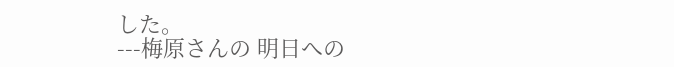した。
---梅原さんの 明日への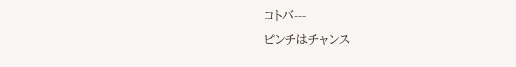コトバ---
ピンチはチャンス